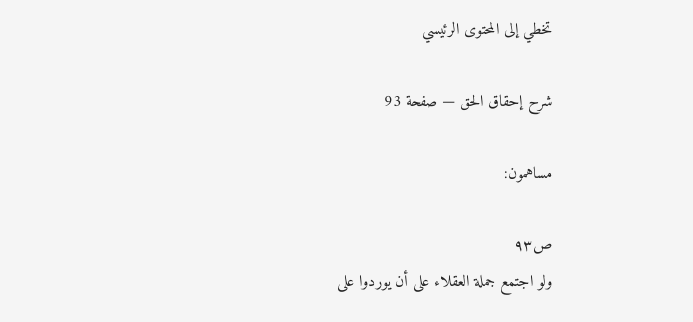تخطي إلى المحتوى الرئيسي

شرح إحقاق الحق — صفحة 93

مساهمون:

ص٩٣
ولو اجتمع جملة العقلاء على أن يوردوا على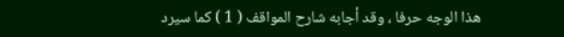هذا الوجه حرفا ، وقد أجابه شارح المواقف ( 1 ) كما سيرد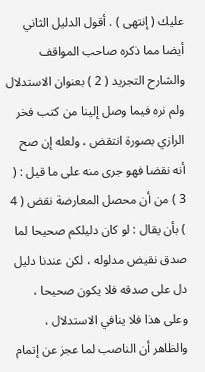عليك ( إنتهى ) . أقول الدليل الثاني أيضا مما ذكره صاحب المواقف والشارح التجريد ( 2 ) بعنوان الاستدلال ولم نره فيما وصل إلينا من كتب فخر الرازي بصورة انتقض ، ولعله إن صح أنه نقضا فهو جرى منه على ما قيل : ( 3 ) من أن محصل المعارضة نقض ( 4 ) بأن يقال : لو كان دليلكم صحيحا لما صدق نقيض مدلوله ، لكن عندنا دليل دل على صدقه فلا يكون صحيحا ، وعلى هذا فلا ينافي الاستدلال ، والظاهر أن الناصب لما عجز عن إتمام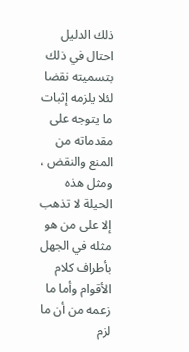ذلك الدليل احتال في ذلك بتسميته نقضا لئلا يلزمه إثبات ما يتوجه على مقدماته من المنع والنقض ، ومثل هذه الحيلة لا تذهب إلا على من هو مثله في الجهل بأطراف كلام الأقوام وأما ما زعمه من أن ما لزم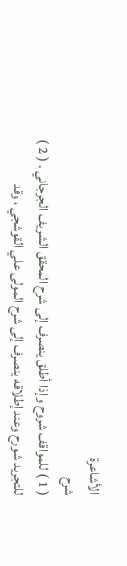الأشاعرة
شرح
( 1 ) للمواقف شروح وإذا أطلق ينصرف إلى شرح المحقق الشريف الجرجاني . ( 2 ) للتجريد شورح وعند إطلاقه ينصرف إلى شرح المولى علي القوشجي ، وقد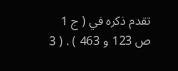تقدم ذكره في ( ج 1 ص 123 و 463 ) . ( 3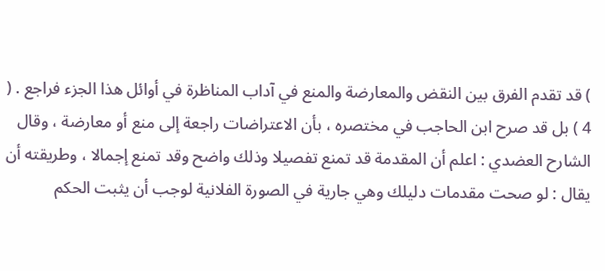) قد تقدم الفرق بين النقض والمعارضة والمنع في آداب المناظرة في أوائل هذا الجزء فراجع . ( 4 ) بل قد صرح ابن الحاجب في مختصره ، بأن الاعتراضات راجعة إلى منع أو معارضة ، وقال الشارح العضدي : اعلم أن المقدمة قد تمنع تفصيلا وذلك واضح وقد تمنع إجمالا ، وطريقته أن يقال : لو صحت مقدمات دليلك وهي جارية في الصورة الفلانية لوجب أن يثبت الحكم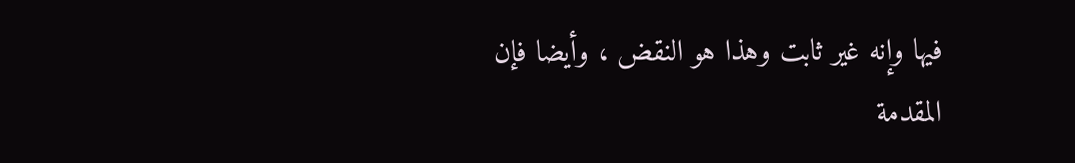فيها وإنه غير ثابت وهذا هو النقض ، وأيضا فإن المقدمة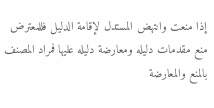إذا منعت وانتهض المستدل لإقامة الدليل فللمعترض منع مقدمات دليله ومعارضة دليله عليها فمراد المصنف بالمنع والمعارضة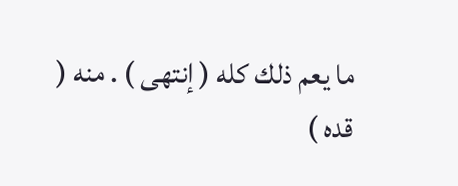ما يعم ذلك كله ( إنتهى ) . منه ( قده )